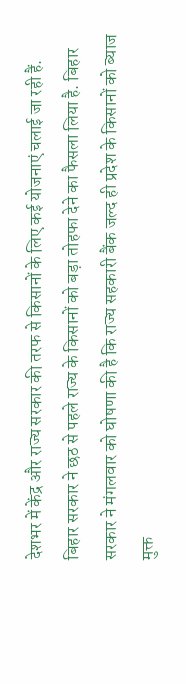देशभर में केंद्र और राज्य सरकार की तरफ से किसानों के लिए कई योजनाएं चलाई जा रही हैं. बिहार सरकार ने छठ से पहले राज्य के किसानों को बड़ा तोहफा देने का फैसला लिया है. बिहार सरकार ने मंगलवार को घोषणा की है कि राज्य सहकारी बैंक जल्द ही प्रदेश के किसानों को ब्याज मुक्त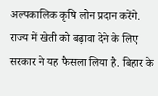अल्पकालिक कृषि लोन प्रदान करेंगे. राज्य में खेती को बढ़ावा देने के लिए सरकार ने यह फैसला लिया है. बिहार के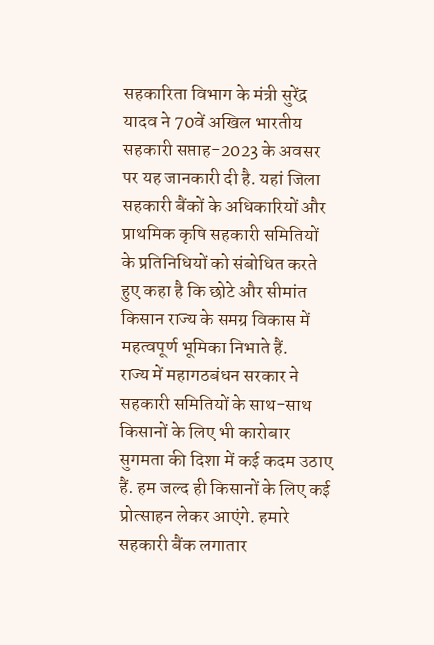सहकारिता विभाग के मंत्री सुरेंद्र यादव ने 70वें अखिल भारतीय सहकारी सप्ताह-2023 के अवसर पर यह जानकारी दी है. यहां जिला सहकारी बैंकों के अधिकारियों और प्राथमिक कृषि सहकारी समितियों के प्रतिनिधियों को संबोधित करते हुए कहा है कि छोटे और सीमांत किसान राज्य के समग्र विकास में महत्वपूर्ण भूमिका निभाते हैं.
राज्य में महागठबंधन सरकार ने सहकारी समितियों के साथ-साथ किसानों के लिए भी कारोबार सुगमता की दिशा में कई कदम उठाए हैं. हम जल्द ही किसानों के लिए कई प्रोत्साहन लेकर आएंगे. हमारे सहकारी बैंक लगातार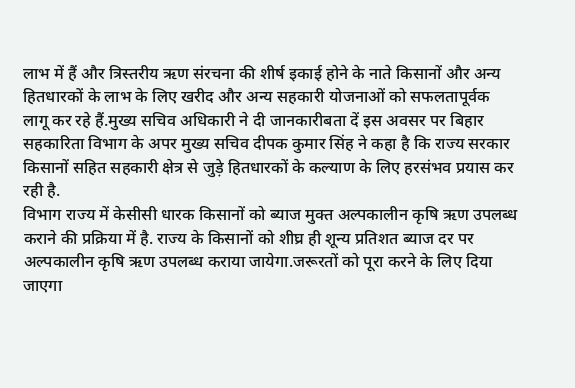लाभ में हैं और त्रिस्तरीय ऋण संरचना की शीर्ष इकाई होने के नाते किसानों और अन्य हितधारकों के लाभ के लिए खरीद और अन्य सहकारी योजनाओं को सफलतापूर्वक लागू कर रहे हैं.मुख्य सचिव अधिकारी ने दी जानकारीबता दें इस अवसर पर बिहार सहकारिता विभाग के अपर मुख्य सचिव दीपक कुमार सिंह ने कहा है कि राज्य सरकार किसानों सहित सहकारी क्षेत्र से जुड़े हितधारकों के कल्याण के लिए हरसंभव प्रयास कर रही है.
विभाग राज्य में केसीसी धारक किसानों को ब्याज मुक्त अल्पकालीन कृषि ऋण उपलब्ध कराने की प्रक्रिया में है. राज्य के किसानों को शीघ्र ही शून्य प्रतिशत ब्याज दर पर अल्पकालीन कृषि ऋण उपलब्ध कराया जायेगा.जरूरतों को पूरा करने के लिए दिया जाएगा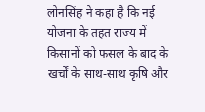लोनसिंह ने कहा है कि नई योजना के तहत राज्य में किसानों को फसल के बाद के खर्चों के साथ-साथ कृषि और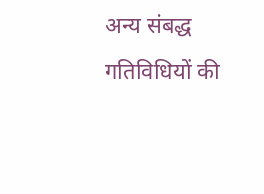अन्य संबद्ध गतिविधियों की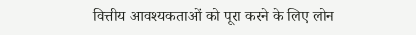वित्तीय आवश्यकताओं को पूरा करने के लिए लोन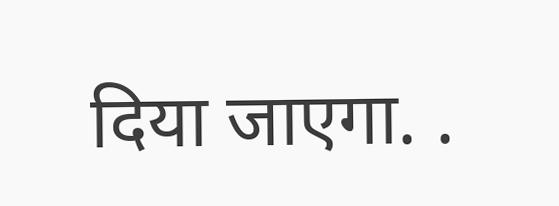दिया जाएगा. .